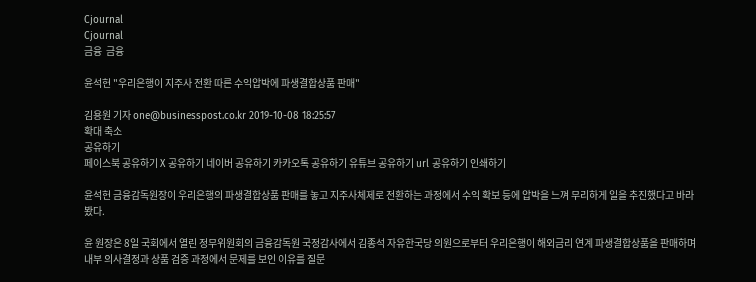Cjournal
Cjournal
금융  금융

윤석헌 "우리은행이 지주사 전환 따른 수익압박에 파생결합상품 판매"

김용원 기자 one@businesspost.co.kr 2019-10-08 18:25:57
확대 축소
공유하기
페이스북 공유하기 X 공유하기 네이버 공유하기 카카오톡 공유하기 유튜브 공유하기 url 공유하기 인쇄하기

윤석헌 금융감독원장이 우리은행의 파생결합상품 판매를 놓고 지주사체제로 전환하는 과정에서 수익 확보 등에 압박을 느껴 무리하게 일을 추진했다고 바라봤다.

윤 원장은 8일 국회에서 열린 정무위원회의 금융감독원 국정감사에서 김종석 자유한국당 의원으로부터 우리은행이 해외금리 연계 파생결합상품을 판매하며 내부 의사결정과 상품 검증 과정에서 문제를 보인 이유를 질문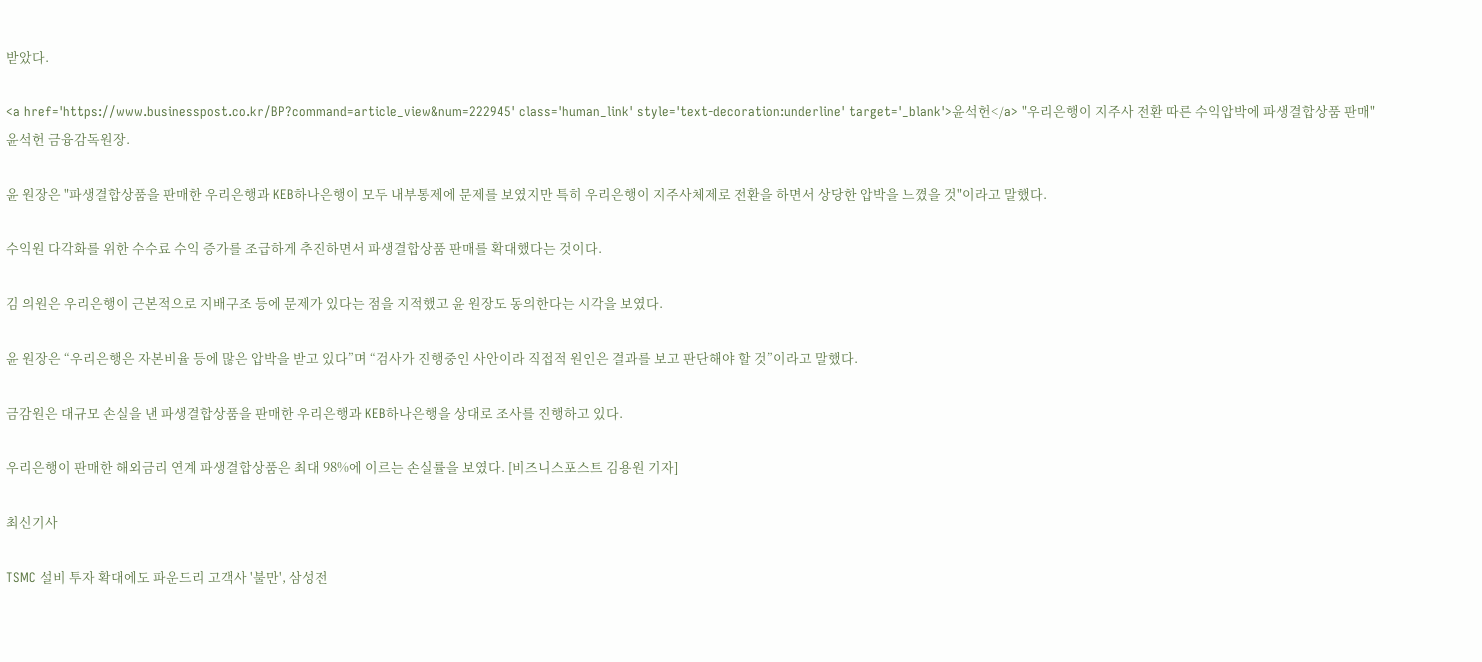받았다.

<a href='https://www.businesspost.co.kr/BP?command=article_view&num=222945' class='human_link' style='text-decoration:underline' target='_blank'>윤석헌</a> "우리은행이 지주사 전환 따른 수익압박에 파생결합상품 판매"
윤석헌 금융감독원장.

윤 원장은 "파생결합상품을 판매한 우리은행과 KEB하나은행이 모두 내부통제에 문제를 보였지만 특히 우리은행이 지주사체제로 전환을 하면서 상당한 압박을 느꼈을 것"이라고 말했다.

수익원 다각화를 위한 수수료 수익 증가를 조급하게 추진하면서 파생결합상품 판매를 확대했다는 것이다.

김 의원은 우리은행이 근본적으로 지배구조 등에 문제가 있다는 점을 지적했고 윤 원장도 동의한다는 시각을 보였다.

윤 원장은 “우리은행은 자본비율 등에 많은 압박을 받고 있다”며 “검사가 진행중인 사안이라 직접적 원인은 결과를 보고 판단해야 할 것”이라고 말했다.

금감원은 대규모 손실을 낸 파생결합상품을 판매한 우리은행과 KEB하나은행을 상대로 조사를 진행하고 있다.

우리은행이 판매한 해외금리 연계 파생결합상품은 최대 98%에 이르는 손실률을 보였다. [비즈니스포스트 김용원 기자]

최신기사

TSMC 설비 투자 확대에도 파운드리 고객사 '불만', 삼성전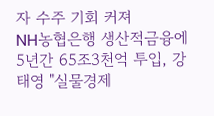자 수주 기회 커져
NH농협은행 생산적금융에 5년간 65조3천억 투입, 강태영 "실물경제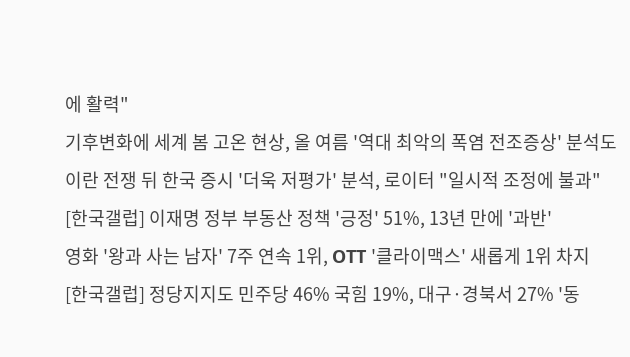에 활력"
기후변화에 세계 봄 고온 현상, 올 여름 '역대 최악의 폭염 전조증상' 분석도
이란 전쟁 뒤 한국 증시 '더욱 저평가' 분석, 로이터 "일시적 조정에 불과"
[한국갤럽] 이재명 정부 부동산 정책 '긍정' 51%, 13년 만에 '과반'
영화 '왕과 사는 남자' 7주 연속 1위, OTT '클라이맥스' 새롭게 1위 차지
[한국갤럽] 정당지지도 민주당 46% 국힘 19%, 대구·경북서 27% '동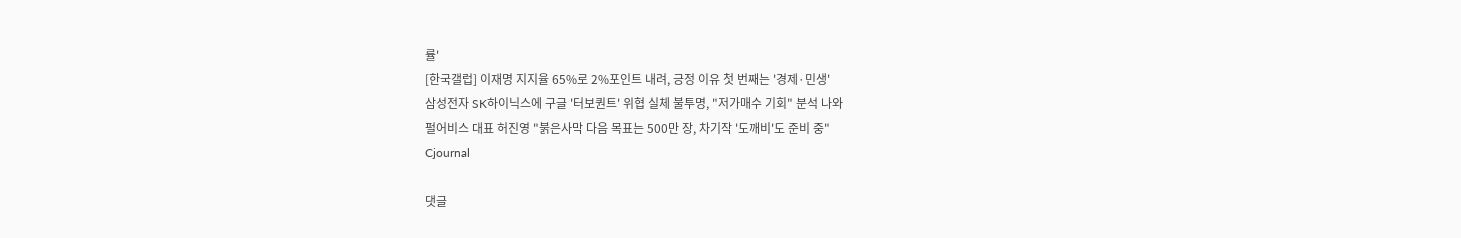률'
[한국갤럽] 이재명 지지율 65%로 2%포인트 내려, 긍정 이유 첫 번째는 '경제·민생'
삼성전자 SK하이닉스에 구글 '터보퀀트' 위협 실체 불투명, "저가매수 기회" 분석 나와
펄어비스 대표 허진영 "붉은사막 다음 목표는 500만 장, 차기작 '도깨비'도 준비 중"
Cjournal

댓글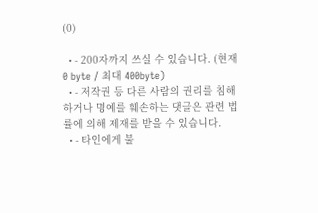(0)

  • - 200자까지 쓰실 수 있습니다. (현재 0 byte / 최대 400byte)
  • - 저작권 등 다른 사람의 권리를 침해하거나 명예를 훼손하는 댓글은 관련 법률에 의해 제재를 받을 수 있습니다.
  • - 타인에게 불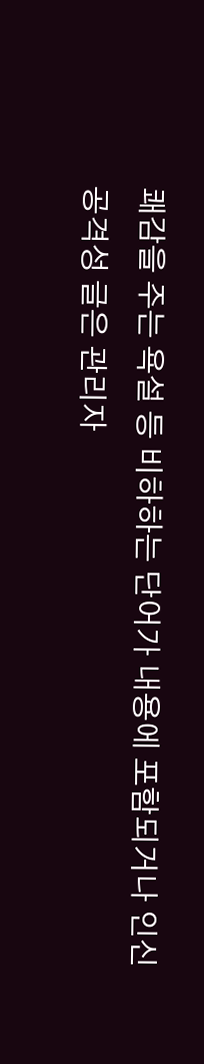쾌감을 주는 욕설 등 비하하는 단어가 내용에 포함되거나 인신공격성 글은 관리자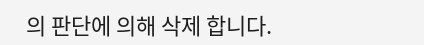의 판단에 의해 삭제 합니다.